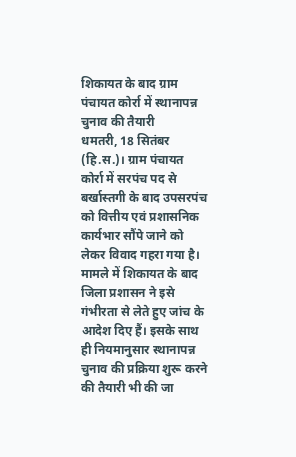शिकायत के बाद ग्राम पंचायत कोर्रा में स्थानापन्न चुनाव की तैयारी
धमतरी, 18 सितंबर (हि.स.)। ग्राम पंचायत कोर्रा में सरपंच पद से बर्खास्तगी के बाद उपसरपंच को वित्तीय एवं प्रशासनिक कार्यभार सौंपे जाने को लेकर विवाद गहरा गया है। मामले में शिकायत के बाद जिला प्रशासन ने इसे गंभीरता से लेते हुए जांच के आदेश दिए हैं। इसके साथ ही नियमानुसार स्थानापन्न चुनाव की प्रक्रिया शुरू करने की तैयारी भी की जा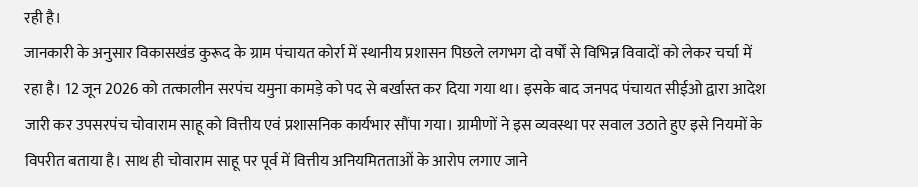रही है।
जानकारी के अनुसार विकासखंड कुरूद के ग्राम पंचायत कोर्रा में स्थानीय प्रशासन पिछले लगभग दो वर्षों से विभिन्न विवादों को लेकर चर्चा में रहा है। 12 जून 2026 को तत्कालीन सरपंच यमुना कामड़े को पद से बर्खास्त कर दिया गया था। इसके बाद जनपद पंचायत सीईओ द्वारा आदेश जारी कर उपसरपंच चोवाराम साहू को वित्तीय एवं प्रशासनिक कार्यभार सौंपा गया। ग्रामीणों ने इस व्यवस्था पर सवाल उठाते हुए इसे नियमों के विपरीत बताया है। साथ ही चोवाराम साहू पर पूर्व में वित्तीय अनियमितताओं के आरोप लगाए जाने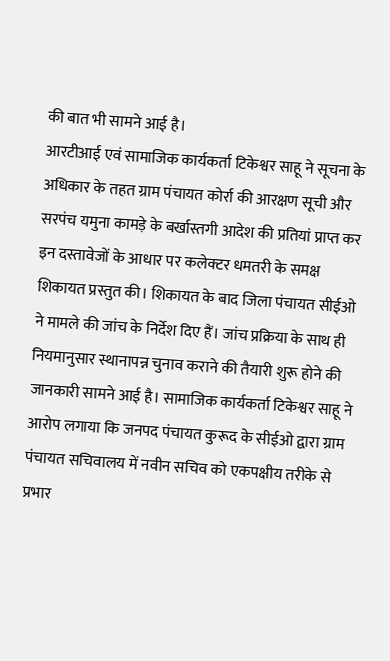की बात भी सामने आई है।
आरटीआई एवं सामाजिक कार्यकर्ता टिकेश्वर साहू ने सूचना के अधिकार के तहत ग्राम पंचायत कोर्रा की आरक्षण सूची और सरपंच यमुना कामड़े के बर्खास्तगी आदेश की प्रतियां प्राप्त कर इन दस्तावेजों के आधार पर कलेक्टर धमतरी के समक्ष शिकायत प्रस्तुत की। शिकायत के बाद जिला पंचायत सीईओ ने मामले की जांच के निर्देश दिए हैं। जांच प्रक्रिया के साथ ही नियमानुसार स्थानापन्न चुनाव कराने की तैयारी शुरू होने की जानकारी सामने आई है। सामाजिक कार्यकर्ता टिकेश्वर साहू ने आरोप लगाया कि जनपद पंचायत कुरूद के सीईओ द्वारा ग्राम पंचायत सचिवालय में नवीन सचिव को एकपक्षीय तरीके से प्रभार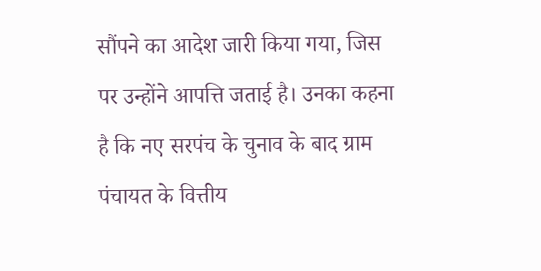सौंपने का आदेश जारी किया गया, जिस पर उन्होंने आपत्ति जताई है। उनका कहना है कि नए सरपंच के चुनाव के बाद ग्राम पंचायत के वित्तीय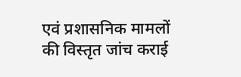एवं प्रशासनिक मामलों की विस्तृत जांच कराई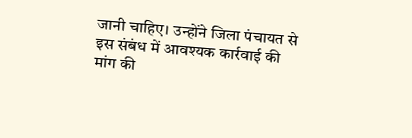जानी चाहिए। उन्होंने जिला पंचायत से इस संबंध में आवश्यक कार्रवाई की मांग की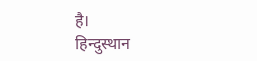है।
हिन्दुस्थान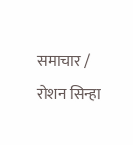समाचार / रोशन सिन्हा